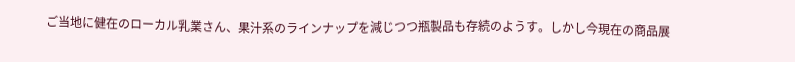ご当地に健在のローカル乳業さん、果汁系のラインナップを減じつつ瓶製品も存続のようす。しかし今現在の商品展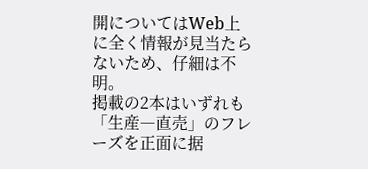開についてはWeb上に全く情報が見当たらないため、仔細は不明。
掲載の2本はいずれも「生産―直売」のフレーズを正面に据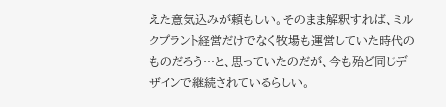えた意気込みが頼もしい。そのまま解釈すれば、ミルクプラント経営だけでなく牧場も運営していた時代のものだろう…と、思っていたのだが、今も殆ど同じデザインで継続されているらしい。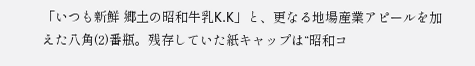「いつも新鮮 郷土の昭和牛乳K.K」と、更なる地場産業アピールを加えた八角(2)番瓶。残存していた紙キャップは“昭和コ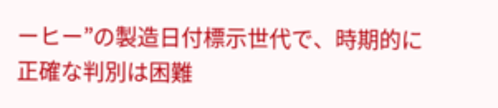ーヒー”の製造日付標示世代で、時期的に正確な判別は困難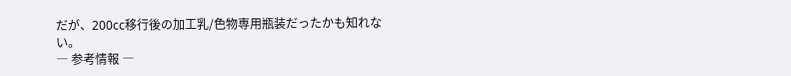だが、200cc移行後の加工乳/色物専用瓶装だったかも知れない。
― 参考情報 ―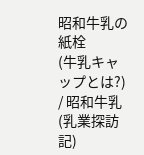昭和牛乳の紙栓
(牛乳キャップとは?) / 昭和牛乳
(乳業探訪記)